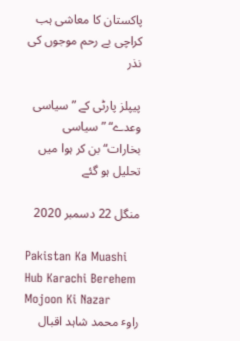پاکستان کا معاشی ہب کراچی بے رحم موجوں کی نذر

پیپلز پارٹی کے ”سیاسی وعدے“ ”سیاسی بخارات“بن کر ہوا میں تحلیل ہو گئے

منگل 22 دسمبر 2020

Pakistan Ka Muashi Hub Karachi Berehem Mojoon Ki Nazar
راوٴ محمد شاہد اقبال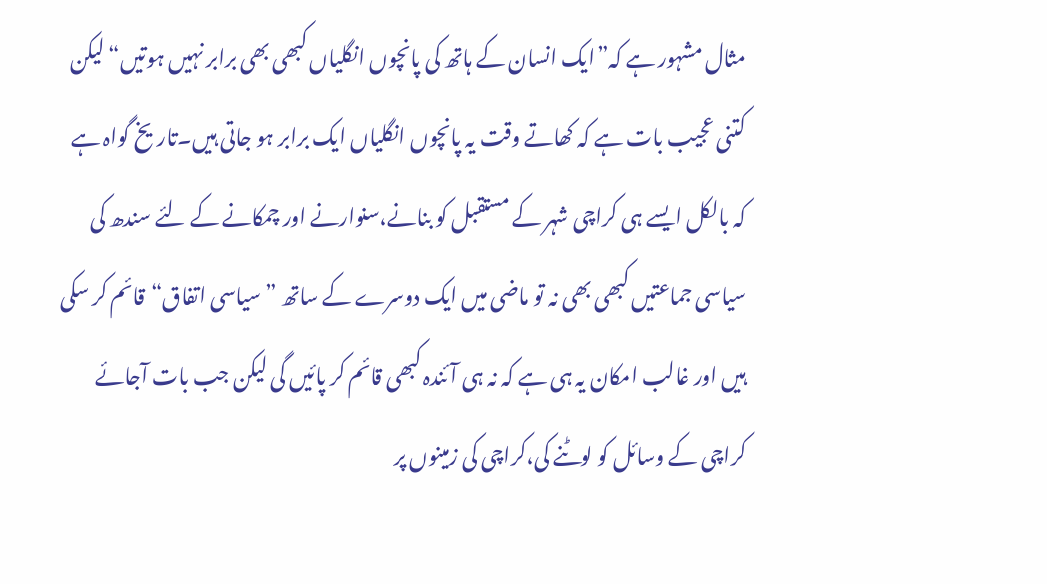مثال مشہور ہے کہ”ایک انسان کے ہاتھ کی پانچوں انگلیاں کبھی بھی برابر نہیں ہوتیں“لیکن کتنی عجیب بات ہے کہ کھاتے وقت یہ پانچوں انگلیاں ایک برابر ہو جاتی ہیں۔تاریخ گواہ ہے کہ بالکل ایسے ہی کراچی شہر کے مستقبل کو بنانے،سنوارنے اور چمکانے کے لئے سندھ کی سیاسی جماعتیں کبھی بھی نہ تو ماضی میں ایک دوسرے کے ساتھ ”سیاسی اتفاق“قائم کر سکی ہیں اور غالب امکان یہ ہی ہے کہ نہ ہی آئندہ کبھی قائم کر پائیں گی لیکن جب بات آجائے کراچی کے وسائل کو لوٹنے کی،کراچی کی زمینوں پر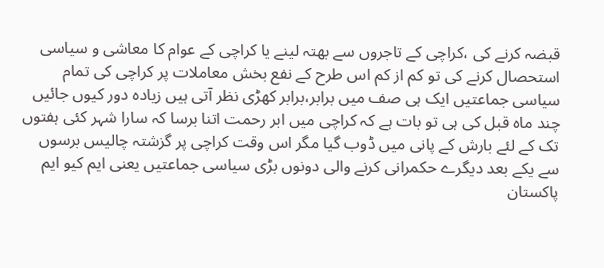قبضہ کرنے کی ،کراچی کے تاجروں سے بھتہ لینے یا کراچی کے عوام کا معاشی و سیاسی استحصال کرنے کی تو کم از کم اس طرح کے نفع بخش معاملات پر کراچی کی تمام سیاسی جماعتیں ایک ہی صف میں برابر،برابر کھڑی نظر آتی ہیں زیادہ دور کیوں جائیں چند ماہ قبل کی ہی تو بات ہے کہ کراچی میں ابر رحمت اتنا برسا کہ سارا شہر کئی ہفتوں تک کے لئے بارش کے پانی میں ڈوب گیا مگر اس وقت کراچی پر گزشتہ چالیس برسوں سے یکے بعد دیگرے حکمرانی کرنے والی دونوں بڑی سیاسی جماعتیں یعنی ایم کیو ایم پاکستان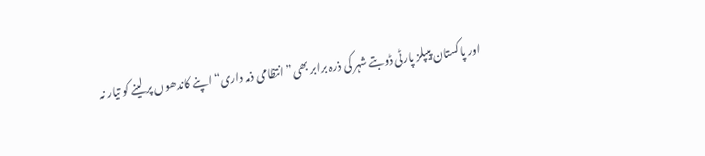اور پاکستان پیپلز پارٹی ڈوبتے شہر کی ذرہ برابر بھی”انتظامی ذمہ داری“ اپنے کاندھوں پر لینے کو تیار نہ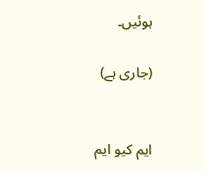ہوئیں۔

(جاری ہے)


ایم کیو ایم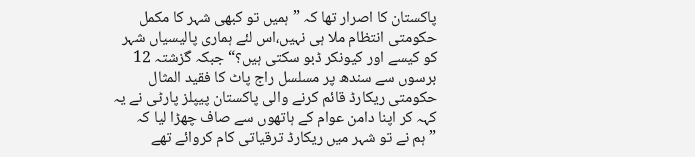پاکستان کا اصرار تھا کہ ”ہمیں تو کبھی شہر کا مکمل حکومتی انتظام ملا ہی نہیں،اس لئے ہماری پالیسیاں شہر کو کیسے اور کیونکر ڈبو سکتی ہیں؟“ جبکہ گزشتہ 12 برسوں سے سندھ پر مسلسل راج پاٹ کا فقید المثال حکومتی ریکارڈ قائم کرنے والی پاکستان پیپلز پارٹی نے یہ کہہ کر اپنا دامن عوام کے ہاتھوں سے صاف چھڑا لیا کہ ”ہم نے تو شہر میں ریکارڈ ترقیاتی کام کروائے تھے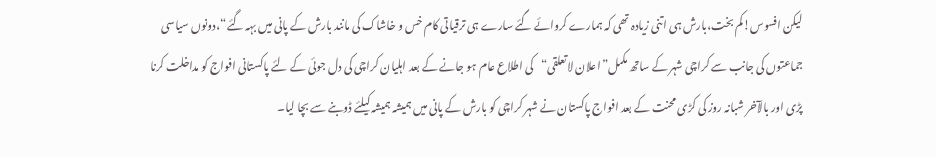لیکن افسوس!کم بخت،بارش ہی اتنی زیادہ تھی کہ ہمارے کروائے گئے سارے ہی ترقیاتی کام خس و خاشاک کی مانند بارش کے پانی میں بہہ گئے“،دونوں سیاسی جماعتوں کی جانب سے کراچی شہر کے ساتھ مکمل”اعلان لاتعلقی“کی اطلاع عام ہو جانے کے بعد اہلیان کراچی کی دل جوئی کے لئے پاکستانی افواج کو مداخلت کرنا پڑی اور بالآخر شبانہ روز کی کڑی محنت کے بعد افواج پاکستان نے شہر کراچی کو بارش کے پانی میں ہمیشہ ہمیشہ کیلئے ڈوبنے سے بچا لیا۔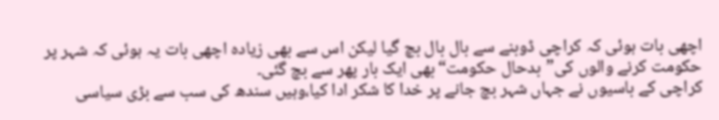اچھی بات ہوئی کہ کراچی ڈوبنے سے بال بال بچ گیا لیکن اس سے بھی زیادہ اچھی بات یہ ہوئی کہ شہر پر حکومت کرنے والوں کی”بدحال حکومت“بھی ایک بار پھر سے بچ گئی۔
کراچی کے باسیوں نے جہاں شہر بچ جانے پر خدا کا شکر ادا کیا،وہیں سندھ کی سب سے بڑی سیاسی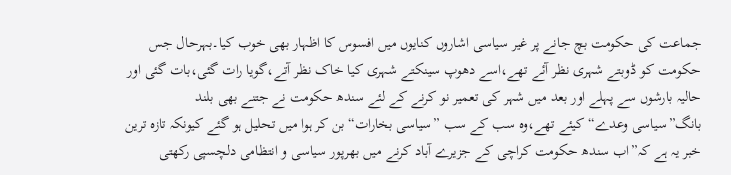جماعت کی حکومت بچ جانے پر غیر سیاسی اشاروں کنایوں میں افسوس کا اظہار بھی خوب کیا۔بہرحال جس حکومت کو ڈوبتے شہری نظر آئے تھے،اسے دھوپ سینکتے شہری کیا خاک نظر آتے،گویا رات گئی،بات گئی اور حالیہ بارشوں سے پہلے اور بعد میں شہر کی تعمیر نو کرنے کے لئے سندھ حکومت نے جتنے بھی بلند بانگ”سیاسی وعدے“ کیئے تھے،وہ سب کے سب ”سیاسی بخارات“بن کر ہوا میں تحلیل ہو گئے کیونکہ تازہ ترین خبر یہ ہے کہ”اب سندھ حکومت کراچی کے جزیرے آباد کرنے میں بھرپور سیاسی و انتظامی دلچسپی رکھتی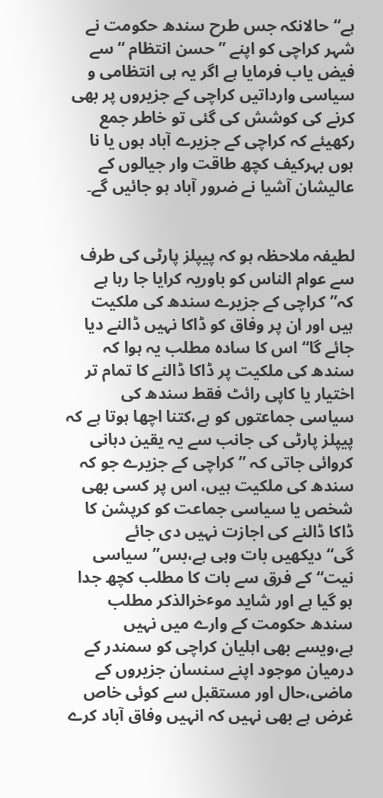ہے“حالانکہ جس طرح سندھ حکومت نے شہر کراچی کو اپنے ”حسن انتظام “سے فیض یاب فرمایا ہے اگر یہ ہی انتظامی و سیاسی وارداتیں کراچی کے جزیروں پر بھی کرنے کی کوشش کی گئی تو خاطر جمع رکھیئے کہ کراچی کے جزیرے آباد ہوں یا نا ہوں بہرکیف کچھ طاقت وار جیالوں کے عالیشان آشیا نے ضرور آباد ہو جائیں گے۔


لطیفہ ملاحظہ ہو کہ پیپلز پارٹی کی طرف سے عوام الناس کو باوریہ کرایا جا رہا ہے کہ”کراچی کے جزیرے سندھ کی ملکیت ہیں اور ان پر وفاق کو ڈاکا نہیں ڈالنے دیا جائے گا“اس کا سادہ مطلب یہ ہوا کہ سندھ کی ملکیت پر ڈاکا ڈالنے کا تمام تر اختیار یا کاپی رائٹ فقط سندھ کی سیاسی جماعتوں کو ہے،کتنا اچھا ہوتا ہے کہ پیپلز پارٹی کی جانب سے یہ یقین دہانی کروائی جاتی کہ ”کراچی کے جزیرے جو کہ سندھ کی ملکیت ہیں، اس پر کسی بھی شخص یا سیاسی جماعت کو کرپشن کا ڈاکا ڈالنے کی اجازت نہیں دی جائے گی“دیکھیں بات وہی ہے،بس”سیاسی نیت“کے فرق سے بات کا مطلب کچھ جدا ہو گیا ہے اور شاید موٴخرالذکر مطلب سندھ حکومت کے وارے میں نہیں ہے،ویسے بھی اہلیان کراچی کو سمندر کے درمیان موجود اپنے سنسان جزیروں کے ماضی،حال اور مستقبل سے کوئی خاص غرض ہے بھی نہیں کہ انہیں وفاق آباد کرے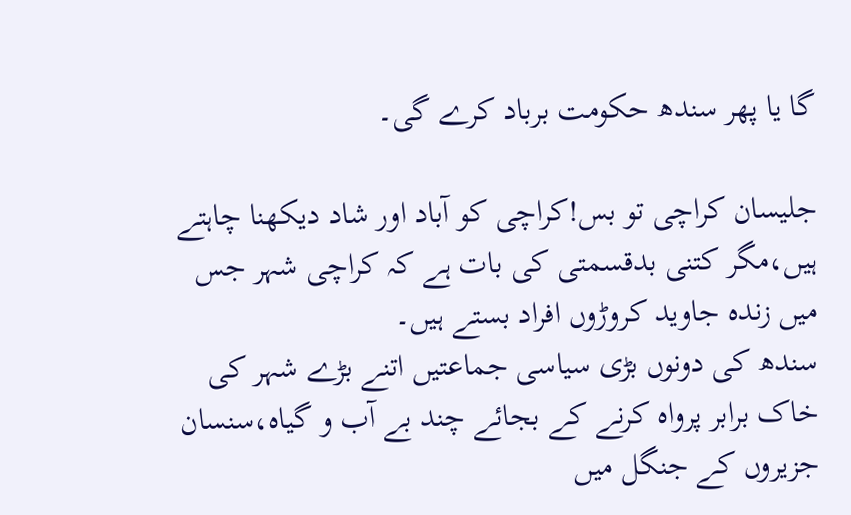گا یا پھر سندھ حکومت برباد کرے گی۔

جلیسان کراچی تو بس!کراچی کو آباد اور شاد دیکھنا چاہتے ہیں،مگر کتنی بدقسمتی کی بات ہے کہ کراچی شہر جس میں زندہ جاوید کروڑوں افراد بستے ہیں۔
سندھ کی دونوں بڑی سیاسی جماعتیں اتنے بڑے شہر کی خاک برابر پرواہ کرنے کے بجائے چند بے آب و گیاہ،سنسان جزیروں کے جنگل میں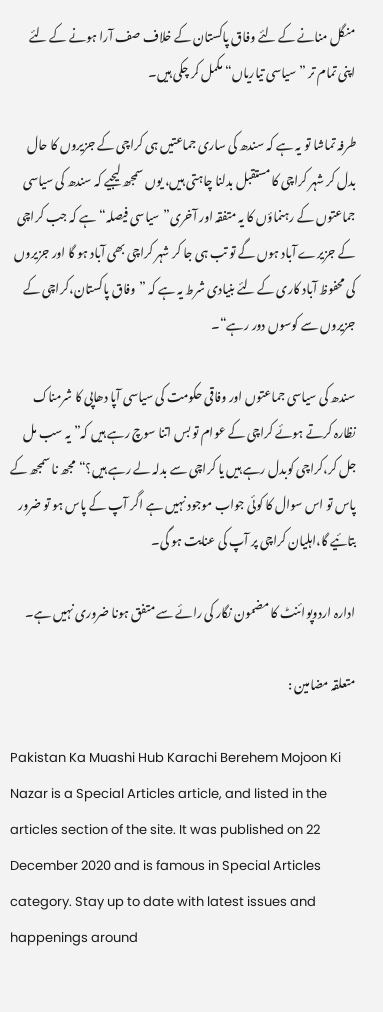منگل منانے کے لئے وفاق پاکستان کے خلاف صف آرا ہونے کے لئے اپنی تمام تر ”سیاسی تیاریاں“ مکمل کر چکی ہیں۔

طرفہ تماشا تو یہ ہے کہ سندھ کی ساری جماعتیں ہی کراچی کے جزیروں کا حال بدل کر شہر کراچی کا مستقبل بدلنا چاہتی ہیں، یوں سمجھ لیجیے کہ سندھ کی سیاسی جماعتوں کے رہنماؤں کا یہ متفقہ اور آخری”سیاسی فیصلہ“ ہے کہ جب کراچی کے جزیرے آباد ہوں گے تو تب ہی جا کر شہر کراچی بھی آباد ہو گا اور جزیروں کی محفوظ آباد کاری کے لئے بنیادی شرط یہ ہے کہ ”وفاق پاکستان،کراچی کے جزیروں سے کوسوں دور رہے“۔

سندھ کی سیاسی جماعتوں اور وفاقی حکومت کی سیاسی آپا دھاپی کا شرمناک نظارہ کرتے ہوئے کراچی کے عوام تو بس اتنا سوچ رہے ہیں کہ”یہ سب مل جل کر،کراچی کوبدل رہے ہیں یا کراچی سے بدلہ لے رہے ہیں؟“مجھ نا سمجھ کے پاس تو اس سوال کا کوئی جواب موجود نہیں ہے اگر آپ کے پاس ہو تو ضرور بتائیے گا،اہلیان کراچی پر آپ کی عنایت ہو گی۔

ادارہ اردوپوائنٹ کا مضمون نگار کی رائے سے متفق ہونا ضروری نہیں ہے۔

متعلقہ مضامین :

Pakistan Ka Muashi Hub Karachi Berehem Mojoon Ki Nazar is a Special Articles article, and listed in the articles section of the site. It was published on 22 December 2020 and is famous in Special Articles category. Stay up to date with latest issues and happenings around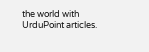the world with UrduPoint articles.